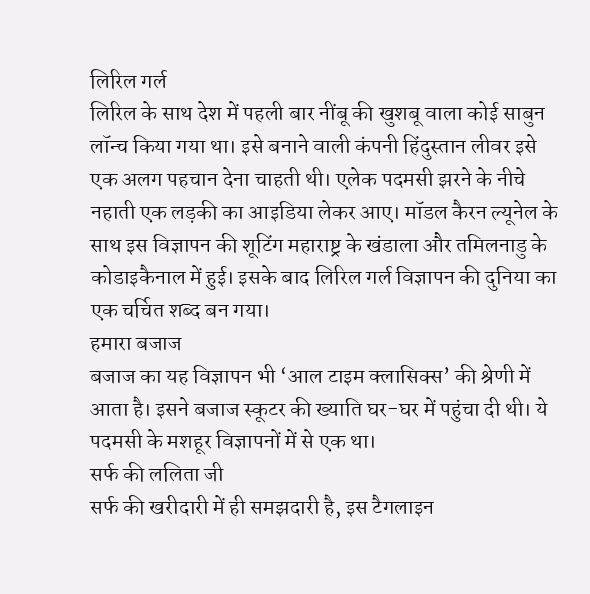लिरिल गर्ल
लिरिल के साथ देश में पहली बार नींबू की खुशबू वाला कोई साबुन लॉन्च किया गया था। इसे बनाने वाली कंपनी हिंदुस्तान लीवर इसे एक अलग पहचान देना चाहती थी। एलेक पदमसी झरने के नीचे नहाती एक लड़की का आइडिया लेकर आए। मॉडल कैरन ल्यूनेल के साथ इस विज्ञापन की शूटिंग महाराष्ट्र के खंडाला और तमिलनाडु के कोडाइकैनाल में हुई। इसके बाद लिरिल गर्ल विज्ञापन की दुनिया का एक चर्चित शब्द बन गया।
हमारा बजाज
बजाज का यह विज्ञापन भी ‘आल टाइम क्लासिक्स’ की श्रेणी में आता है। इसने बजाज स्कूटर की ख्याति घर-घर में पहुंचा दी थी। ये पदमसी के मशहूर विज्ञापनों में से एक था।
सर्फ की ललिता जी
सर्फ की खरीदारी में ही समझदारी है, इस टैगलाइन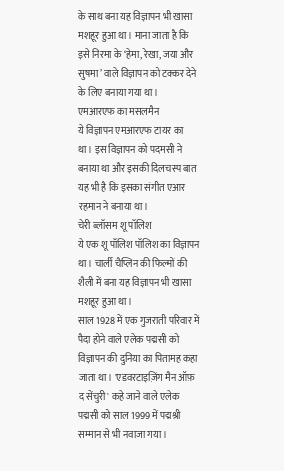के साथ बना यह विज्ञापन भी खासा मशहूर हुआ था। माना जाता है कि इसे निरमा के ‘हेमा, रेखा, जया और सुषमा’ वाले विज्ञापन को टक्कर देने के लिए बनाया गया था।
एमआरएफ का मसलमैन
ये विज्ञापन एमआरएफ टायर का था। इस विज्ञापन को पदमसी ने बनाया था और इसकी दिलचस्प बात यह भी है कि इसका संगीत एआर रहमान ने बनाया था।
चेरी ब्लॉसम शू पॉलिश
ये एक शू पॉलिश पॉलिश का विज्ञापन था। चार्ली चैप्लिन की फिल्मों की शैली में बना यह विज्ञापन भी खासा मशहूर हुआ था।
साल 1928 में एक गुजराती परिवार में पैदा होने वाले एलेक पद्मसी को विज्ञापन की दुनिया का पितामह कहा जाता था। 'एडवरटाइज़िंग मैन ऑफ़ द सेंचुरी' कहे जाने वाले एलेक पद्मसी को साल 1999 में पद्मश्री सम्मान से भी नवाजा गया।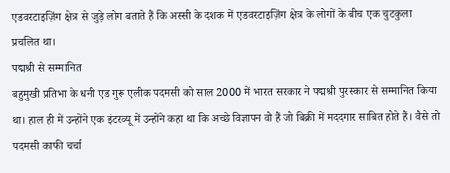एडवरटाइज़िंग क्षेत्र से जुड़े लोग बताते हैं कि अस्सी के दशक में एडवरटाइज़िंग क्षेत्र के लोगों के बीच एक चुटकुला प्रचलित था।
पद्मश्री से सम्मानित
बहुमुखी प्रतिभा के धनी एड गुरू एलीक पदमसी को साल 2000 में भारत सरकार ने पद्मश्री पुरस्कार से सम्मानित किया था। हाल ही में उन्होंने एक इंटरव्यू में उन्होंने कहा था कि अच्छे विज्ञापन वो हैं जो बिक्री में मददगार साबित होते हैं। वैसे तो पदमसी काफी चर्चा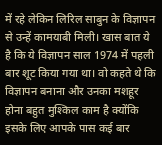में रहे लेकिन लिरिल साबुन के विज्ञापन से उन्हें कामयाबी मिली। खास बात ये है कि ये विज्ञापन साल 1974 में पहली बार शूट किया गया था। वो कहते थे कि विज्ञापन बनाना और उनका मशहूर होना बहुत मुश्किल काम है क्योंकि इसके लिए आपके पास कई बार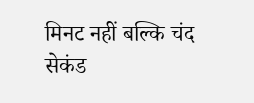मिनट नहीं बल्कि चंद सेकंड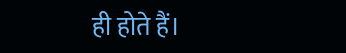ही होते हैं।